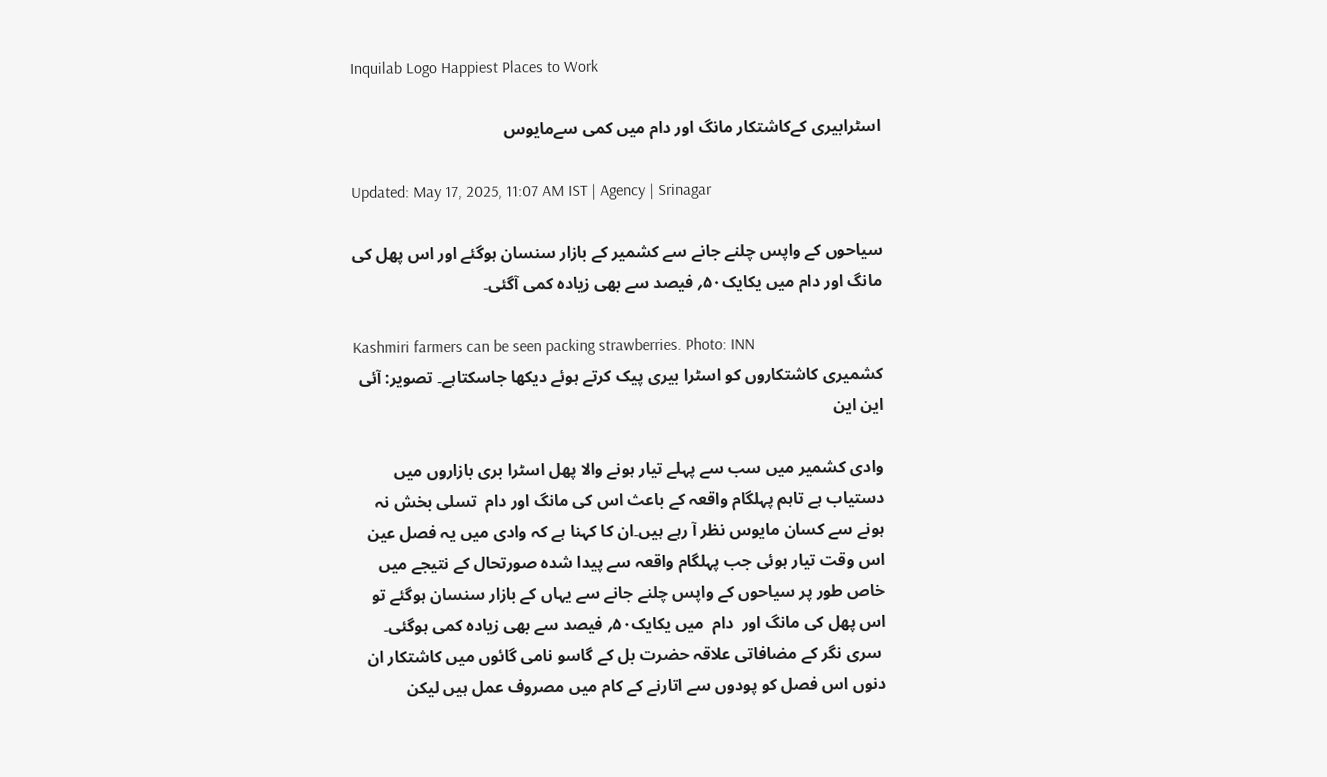Inquilab Logo Happiest Places to Work

اسٹرابیری کےکاشتکار مانگ اور دام میں کمی سےمایوس

Updated: May 17, 2025, 11:07 AM IST | Agency | Srinagar

سیاحوں کے واپس چلنے جانے سے کشمیر کے بازار سنسان ہوگئے اور اس پھل کی مانگ اور دام میں یکایک۵۰؍ فیصد سے بھی زیادہ کمی آگئی۔

Kashmiri farmers can be seen packing strawberries. Photo: INN
کشمیری کاشتکاروں کو اسٹرا بیری پیک کرتے ہوئے دیکھا جاسکتاہے۔ تصویر: آئی این این

وادی کشمیر میں سب سے پہلے تیار ہونے والا پھل اسٹرا بری بازاروں میں دستیاب ہے تاہم پہلگام واقعہ کے باعث اس کی مانگ اور دام  تسلی بخش نہ ہونے سے کسان مایوس نظر آ رہے ہیں۔ان کا کہنا ہے کہ وادی میں یہ فصل عین اس وقت تیار ہوئی جب پہلگام واقعہ سے پیدا شدہ صورتحال کے نتیجے میں خاص طور پر سیاحوں کے واپس چلنے جانے سے یہاں کے بازار سنسان ہوگئے تو اس پھل کی مانگ اور  دام  میں یکایک۵۰؍ فیصد سے بھی زیادہ کمی ہوگئی۔
 سری نگر کے مضافاتی علاقہ حضرت بل کے گاسو نامی گائوں میں کاشتکار ان دنوں اس فصل کو پودوں سے اتارنے کے کام میں مصروف عمل ہیں لیکن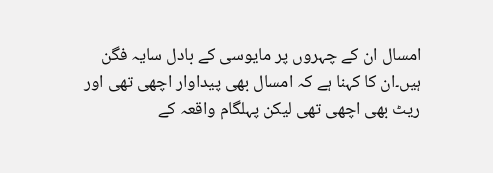امسال ان کے چہروں پر مایوسی کے بادل سایہ فگن ہیں۔ان کا کہنا ہے کہ امسال بھی پیداوار اچھی تھی اور ریٹ بھی اچھی تھی لیکن پہلگام واقعہ کے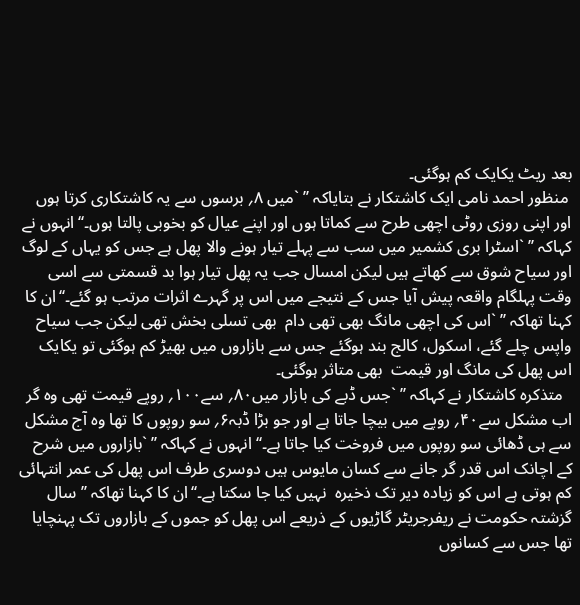بعد ریٹ یکایک کم ہوگئی۔
 منظور احمد نامی ایک کاشتکار نے بتایاکہ ’’ `میں ۸؍ برسوں سے یہ کاشتکاری کرتا ہوں اور اپنی روزی روٹی اچھی طرح سے کماتا ہوں اور اپنے عیال کو بخوبی پالتا ہوں۔‘‘انہوں نے کہاکہ ’’ `اسٹرا بری کشمیر میں سب سے پہلے تیار ہونے والا پھل ہے جس کو یہاں کے لوگ اور سیاح شوق سے کھاتے ہیں لیکن امسال جب یہ پھل تیار ہوا بد قسمتی سے اسی وقت پہلگام واقعہ پیش آیا جس کے نتیجے میں اس پر گہرے اثرات مرتب ہو گئے۔‘‘ان کا کہنا تھاکہ ’’ `اس کی اچھی مانگ بھی تھی دام  بھی تسلی بخش تھی لیکن جب سیاح واپس چلے گئے، اسکول، کالج بند ہوگئے جس سے بازاروں میں بھیڑ کم ہوگئی تو یکایک اس پھل کی مانگ اور قیمت  بھی متاثر ہوگئی۔
  متذکرہ کاشتکار نے کہاکہ ’’ `جس ڈبے کی بازار میں۸۰؍ سے۱۰۰؍ روپے قیمت تھی وہ گر اب مشکل سے۴۰؍ روپے میں بیچا جاتا ہے اور جو بڑا ڈبہ۶؍ سو روپوں کا تھا وہ آج مشکل سے ہی ڈھائی سو روپوں میں فروخت کیا جاتا ہے۔‘‘انہوں نے کہاکہ ’’ `بازاروں میں شرح  کے اچانک اس قدر گر جانے سے کسان مایوس ہیں دوسری طرف اس پھل کی عمر انتہائی کم ہوتی ہے اس کو زیادہ دیر تک ذخیرہ  نہیں کیا جا سکتا ہے۔‘‘ان کا کہنا تھاکہ ’’ سال گزشتہ حکومت نے ریفرجریٹر گاڑیوں کے ذریعے اس پھل کو جموں کے بازاروں تک پہنچایا تھا جس سے کسانوں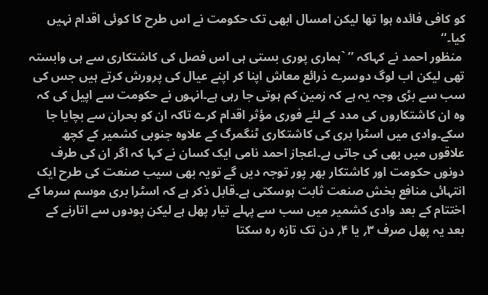کو کافی فائدہ ہوا تھا لیکن امسال ابھی تک حکومت نے اس طرح کا کوئی اقدام نہیں کیا۔‘‘
 منظور احمد نے کہاکہ ’’ `ہماری پوری بستی ہی اس فصل کی کاشتکاری سے ہی وابستہ تھی لیکن اب لوگ دوسرے ذرائع معاش اپنا کر اپنے عیال کی پرورش کرتے ہیں جس کی سب سے بڑی وجہ یہ ہے کہ زمین کم ہوتی جا رہی ہے۔انہوں نے حکومت سے اپیل کی کہ وہ ان کاشتکاروں کی مدد کے لئے فوری مؤثر اقدام کرے تاکہ ان کو بحران سے بچایا جا سکے۔وادی میں اسٹرا بری کی کاشتکاری ٹنگمرگ کے علاوہ جنوبی کشمیر کے کچھ علاقوں میں بھی کی جاتی ہے۔اعجاز احمد نامی ایک کسان نے کہا کہ اگر ان کی طرف دونوں حکومت اور کاشتکار بھر پور توجہ دیں گے تویہ بھی سیب صنعت کی طرح ایک انتہائی منافع بخش صنعت ثابت ہوسکتی ہے۔قابل ذکر ہے کہ اسٹرا بری موسم سرما کے اختتام کے بعد وادی کشمیر میں سب سے پہلے تیار پھل ہے لیکن پودوں سے اتارنے کے بعد یہ پھل صرف ۳؍ یا ۴؍ دن تک تازہ رہ سکتا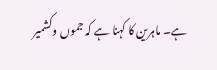ہے۔ ماہرین کا کہنا ہے کہ جموں وکشمیر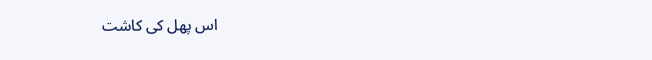اس پھل کی کاشت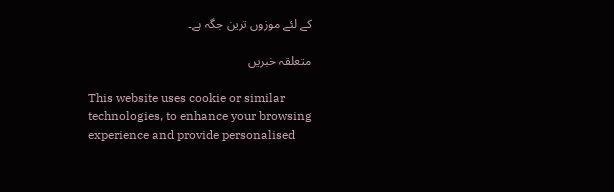کے لئے موزوں ترین جگہ ہے۔

متعلقہ خبریں

This website uses cookie or similar technologies, to enhance your browsing experience and provide personalised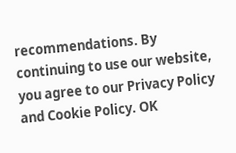recommendations. By continuing to use our website, you agree to our Privacy Policy and Cookie Policy. OK